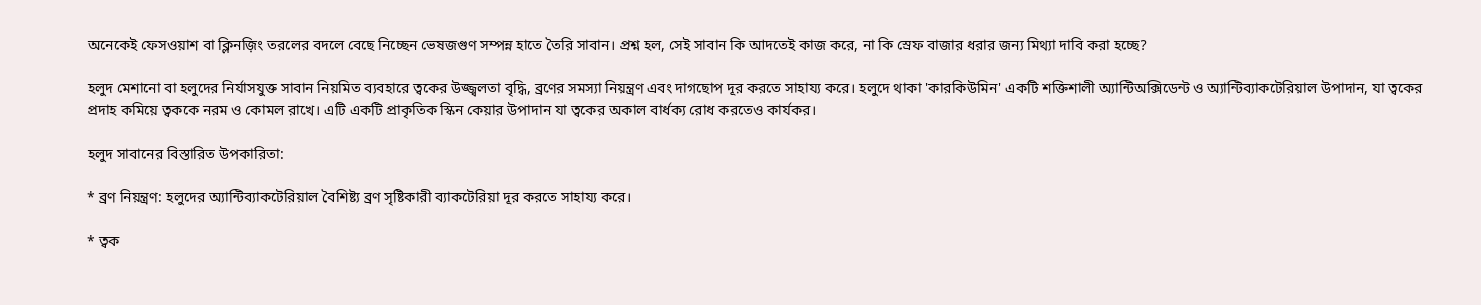অনেকেই ফেসওয়াশ বা ক্লিনজ়িং তরলের বদলে বেছে নিচ্ছেন ভেষজগুণ সম্পন্ন হাতে তৈরি সাবান। প্রশ্ন হল, সেই সাবান কি আদতেই কাজ করে, না কি স্রেফ বাজার ধরার জন্য মিথ্যা দাবি করা হচ্ছে?

হলুদ মেশানো বা হলুদের নির্যাসযুক্ত সাবান নিয়মিত ব্যবহারে ত্বকের উজ্জ্বলতা বৃদ্ধি, ব্রণের সমস্যা নিয়ন্ত্রণ এবং দাগছোপ দূর করতে সাহায্য করে। হলুদে থাকা 'কারকিউমিন' একটি শক্তিশালী অ্যান্টিঅক্সিডেন্ট ও অ্যান্টিব্যাকটেরিয়াল উপাদান, যা ত্বকের প্রদাহ কমিয়ে ত্বককে নরম ও কোমল রাখে। এটি একটি প্রাকৃতিক স্কিন কেয়ার উপাদান যা ত্বকের অকাল বার্ধক্য রোধ করতেও কার্যকর।

হলুদ সাবানের বিস্তারিত উপকারিতা:

* ব্রণ নিয়ন্ত্রণ: হলুদের অ্যান্টিব্যাকটেরিয়াল বৈশিষ্ট্য ব্রণ সৃষ্টিকারী ব্যাকটেরিয়া দূর করতে সাহায্য করে।

* ত্বক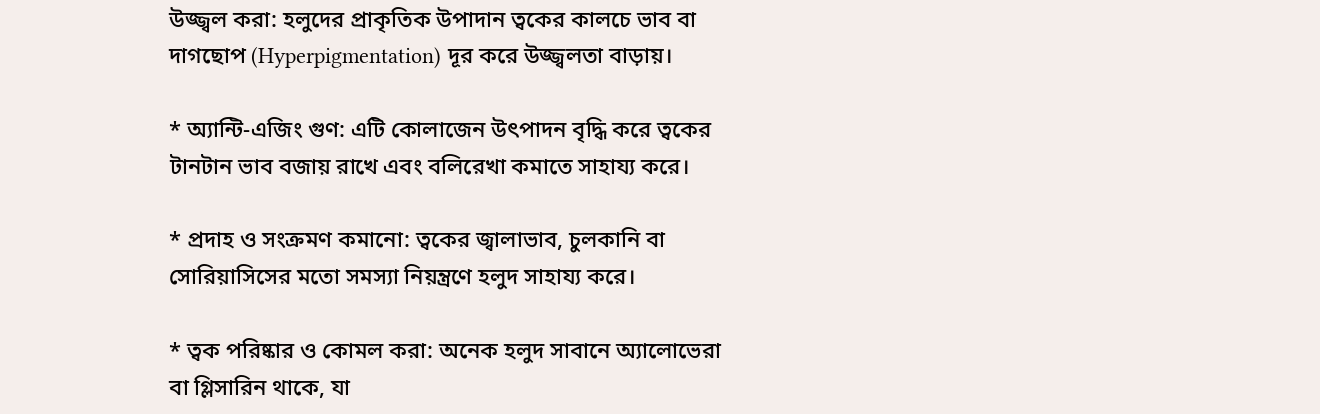উজ্জ্বল করা: হলুদের প্রাকৃতিক উপাদান ত্বকের কালচে ভাব বা দাগছোপ (Hyperpigmentation) দূর করে উজ্জ্বলতা বাড়ায়।

* অ্যান্টি-এজিং গুণ: এটি কোলাজেন উৎপাদন বৃদ্ধি করে ত্বকের টানটান ভাব বজায় রাখে এবং বলিরেখা কমাতে সাহায্য করে।

* প্রদাহ ও সংক্রমণ কমানো: ত্বকের জ্বালাভাব, চুলকানি বা সোরিয়াসিসের মতো সমস্যা নিয়ন্ত্রণে হলুদ সাহায্য করে।

* ত্বক পরিষ্কার ও কোমল করা: অনেক হলুদ সাবানে অ্যালোভেরা বা গ্লিসারিন থাকে, যা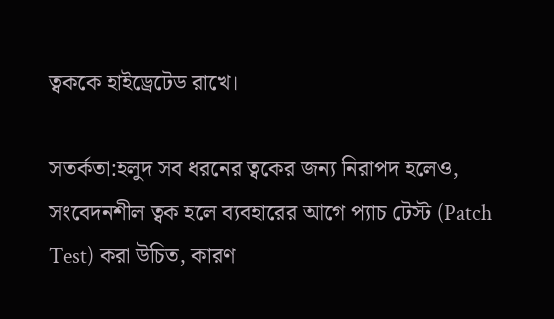ত্বককে হাইড্রেটেড রাখে।

সতর্কতা:হলুদ সব ধরনের ত্বকের জন্য নিরাপদ হলেও, সংবেদনশীল ত্বক হলে ব্যবহারের আগে প্যাচ টেস্ট (Patch Test) করা উচিত, কারণ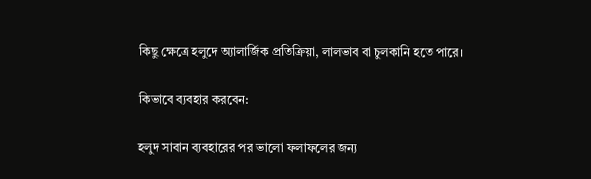কিছু ক্ষেত্রে হলুদে অ্যালার্জিক প্রতিক্রিয়া, লালভাব বা চুলকানি হতে পারে।

কিভাবে ব্যবহার করবেন:

হলুদ সাবান ব্যবহারের পর ভালো ফলাফলের জন্য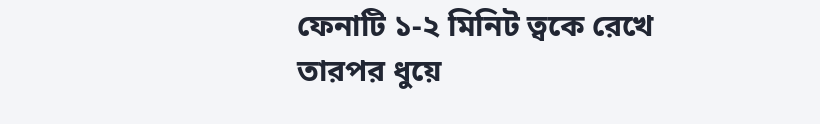ফেনাটি ১-২ মিনিট ত্বকে রেখে তারপর ধুয়ে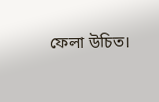ফেলা উচিত।